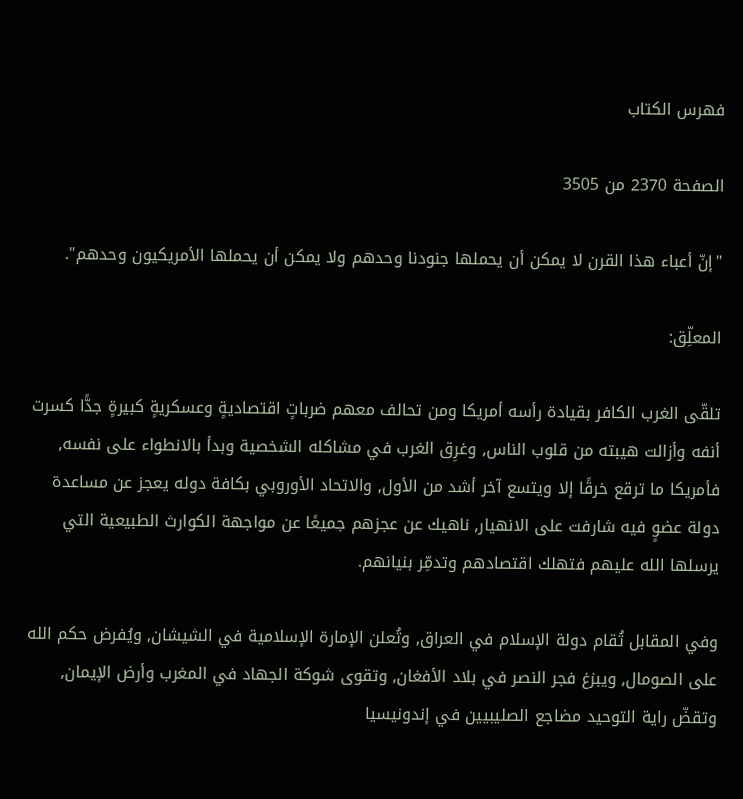فهرس الكتاب

الصفحة 2370 من 3505

"إنّ أعباء هذا القرن لا يمكن أن يحملها جنودنا وحدهم ولا يمكن أن يحملها الأمريكيون وحدهم".

المعلِّق:

تلقّى الغرب الكافر بقيادة رأسه أمريكا ومن تحالف معهم ضرباتٍ اقتصاديةٍ وعسكريةٍ كبيرةٍ جدًّا كسرت أنفه وأزالت هيبته من قلوب الناس, وغرِق الغرب في مشاكله الشخصية وبدأ بالانطواء على نفسه, فأمريكا ما ترقع خرقًا إلا ويتسع آخر أشد من الأول, والاتحاد الأوروبي بكافة دوله يعجز عن مساعدة دولة عضوٍ فيه شارفت على الانهيار, ناهيك عن عجزهم جميعًا عن مواجهة الكوارث الطبيعية التي يرسلها الله عليهم فتهلك اقتصادهم وتدمِّر بنيانهم.

وفي المقابل تُقام دولة الإسلام في العراق, وتُعلن الإمارة الإسلامية في الشيشان, ويُفرض حكم الله على الصومال, ويبزغ فجر النصر في بلاد الأفغان, وتقوى شوكة الجهاد في المغرب وأرض الإيمان, وتقضّ راية التوحيد مضاجع الصليبيين في إندونيسيا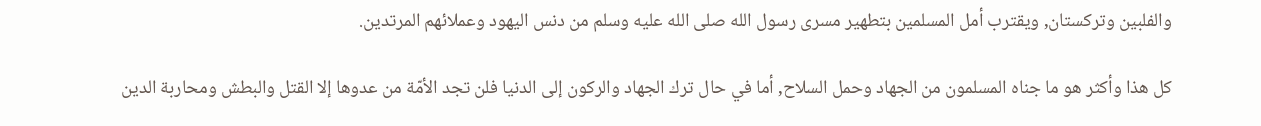والفلبين وتركستان, ويقترب أمل المسلمين بتطهير مسرى رسول الله صلى الله عليه وسلم من دنس اليهود وعملائهم المرتدين.

كل هذا وأكثر هو ما جناه المسلمون من الجهاد وحمل السلاح, أما في حال ترك الجهاد والركون إلى الدنيا فلن تجد الأمّة من عدوها إلا القتل والبطش ومحاربة الدين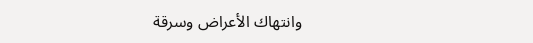وانتهاك الأعراض وسرقة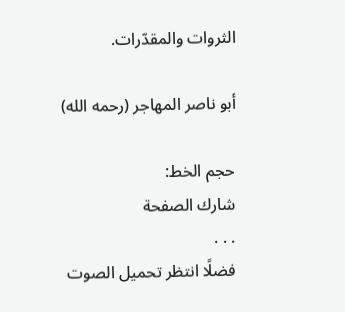الثروات والمقدّرات.

أبو ناصر المهاجر (رحمه الله)

حجم الخط:
شارك الصفحة
. . .
فضلًا انتظر تحميل الصوت